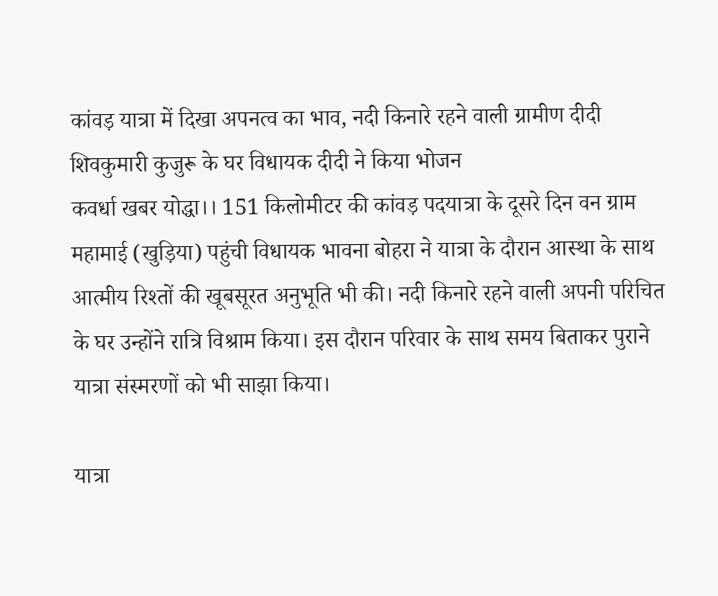कांवड़ यात्रा में दिखा अपनत्व का भाव, नदी किनारे रहने वाली ग्रामीण दीदी शिवकुमारी कुजुरू के घर विधायक दीदी ने किया भोजन
कवर्धा खबर योद्धा।। 151 किलोमीटर की कांवड़ पदयात्रा के दूसरे दिन वन ग्राम महामाई (खुड़िया) पहुंची विधायक भावना बोहरा ने यात्रा के दौरान आस्था के साथ आत्मीय रिश्तों की खूबसूरत अनुभूति भी की। नदी किनारे रहने वाली अपनी परिचित के घर उन्होंने रात्रि विश्राम किया। इस दौरान परिवार के साथ समय बिताकर पुराने यात्रा संस्मरणों को भी साझा किया।

यात्रा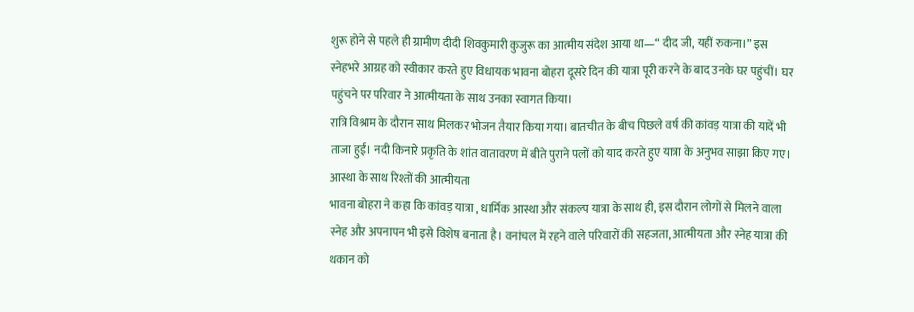शुरू होने से पहले ही ग्रामीण दीदी शिवकुमारी कुजुरू का आत्मीय संदेश आया था—“ दीद जी, यहीं रुकना।” इस स्नेहभरे आग्रह को स्वीकार करते हुए विधायक भावना बोहरा दूसरे दिन की यात्रा पूरी करने के बाद उनके घर पहुंचीं। घर पहुंचने पर परिवार ने आत्मीयता के साथ उनका स्वागत किया।
रात्रि विश्राम के दौरान साथ मिलकर भोजन तैयार किया गया। बातचीत के बीच पिछले वर्ष की कांवड़ यात्रा की यादें भी ताजा हुईं। नदी किनारे प्रकृति के शांत वातावरण में बीते पुराने पलों को याद करते हुए यात्रा के अनुभव साझा किए गए।
आस्था के साथ रिश्तों की आत्मीयता
भावना बोहरा ने कहा कि कांवड़ यात्रा , धार्मिक आस्था और संकल्प यात्रा के साथ ही, इस दौरान लोगों से मिलने वाला स्नेह और अपनापन भी इसे विशेष बनाता है। वनांचल में रहने वाले परिवारों की सहजता, आत्मीयता और स्नेह यात्रा की थकान को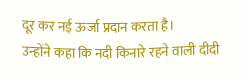दूर कर नई ऊर्जा प्रदान करता है।
उन्होंने कहा कि नदी किनारे रहने वाली दीदी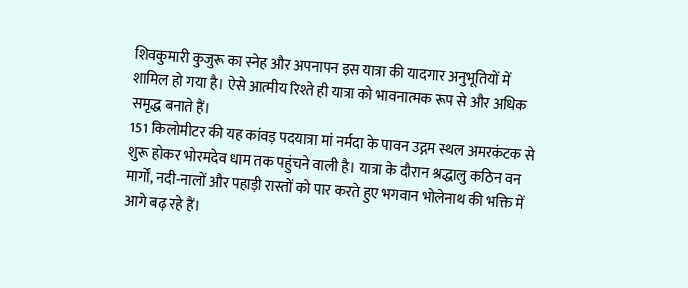शिवकुमारी कुजुरू का स्नेह और अपनापन इस यात्रा की यादगार अनुभूतियों में शामिल हो गया है। ऐसे आत्मीय रिश्ते ही यात्रा को भावनात्मक रूप से और अधिक समृद्ध बनाते हैं।
151 किलोमीटर की यह कांवड़ पदयात्रा मां नर्मदा के पावन उद्गम स्थल अमरकंटक से शुरू होकर भोरमदेव धाम तक पहुंचने वाली है। यात्रा के दौरान श्रद्धालु कठिन वन मार्गों, नदी-नालों और पहाड़ी रास्तों को पार करते हुए भगवान भोलेनाथ की भक्ति में आगे बढ़ रहे हैं।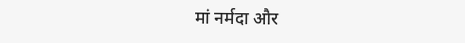मां नर्मदा और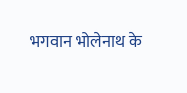भगवान भोलेनाथ के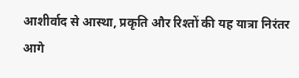आशीर्वाद से आस्था, प्रकृति और रिश्तों की यह यात्रा निरंतर आगे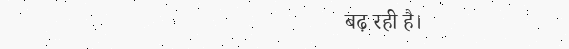बढ़ रही है।